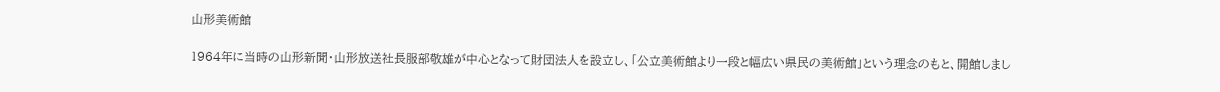山形美術館

1964年に当時の山形新聞・山形放送社長服部敬雄が中心となって財団法人を設立し、「公立美術館より一段と幅広い県民の美術館」という理念のもと、開館しまし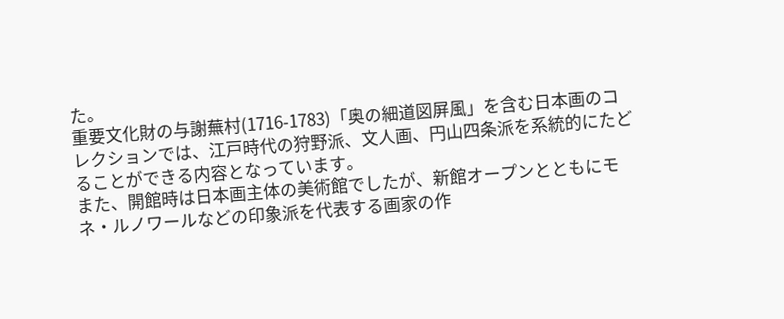た。
重要文化財の与謝蕪村(1716-1783)「奥の細道図屏風」を含む日本画のコレクションでは、江戸時代の狩野派、文人画、円山四条派を系統的にたどることができる内容となっています。
また、開館時は日本画主体の美術館でしたが、新館オープンとともにモネ・ルノワールなどの印象派を代表する画家の作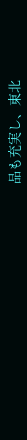品も充実し、東北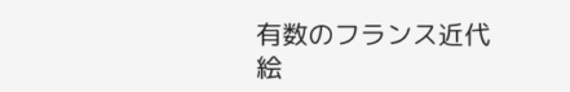有数のフランス近代絵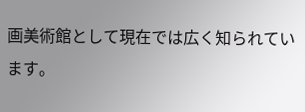画美術館として現在では広く知られています。